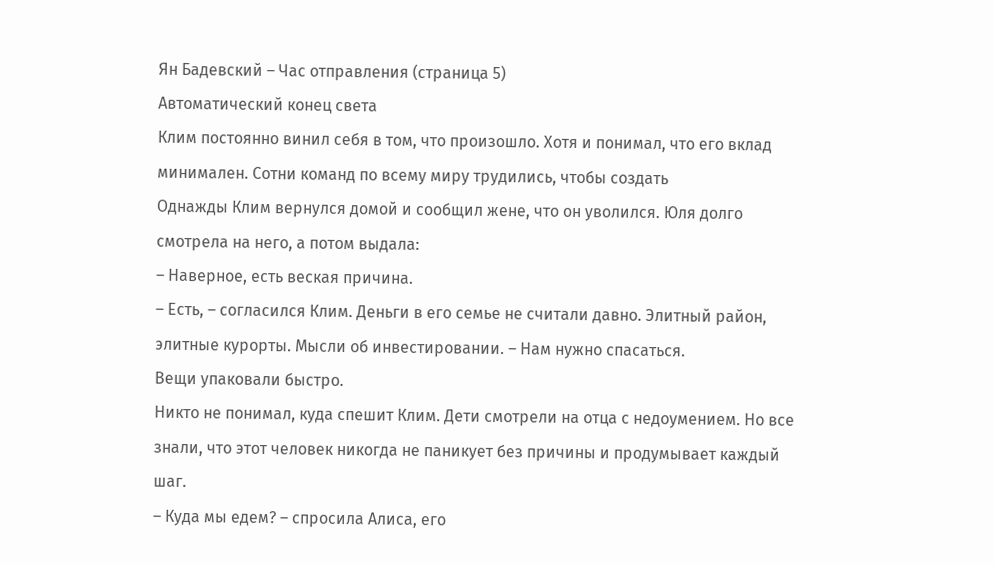Ян Бадевский – Час отправления (страница 5)
Автоматический конец света
Клим постоянно винил себя в том, что произошло. Хотя и понимал, что его вклад минимален. Сотни команд по всему миру трудились, чтобы создать
Однажды Клим вернулся домой и сообщил жене, что он уволился. Юля долго смотрела на него, а потом выдала:
– Наверное, есть веская причина.
– Есть, – согласился Клим. Деньги в его семье не считали давно. Элитный район, элитные курорты. Мысли об инвестировании. – Нам нужно спасаться.
Вещи упаковали быстро.
Никто не понимал, куда спешит Клим. Дети смотрели на отца с недоумением. Но все знали, что этот человек никогда не паникует без причины и продумывает каждый шаг.
– Куда мы едем? – спросила Алиса, его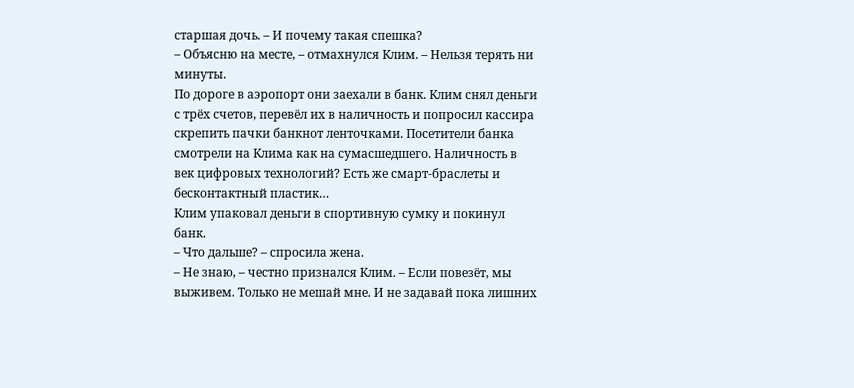старшая дочь. – И почему такая спешка?
– Объясню на месте, – отмахнулся Клим. – Нельзя терять ни минуты.
По дороге в аэропорт они заехали в банк. Клим снял деньги с трёх счетов, перевёл их в наличность и попросил кассира скрепить пачки банкнот ленточками. Посетители банка смотрели на Клима как на сумасшедшего. Наличность в век цифровых технологий? Есть же смарт-браслеты и бесконтактный пластик…
Клим упаковал деньги в спортивную сумку и покинул банк.
– Что дальше? – спросила жена.
– Не знаю, – честно признался Клим. – Если повезёт, мы выживем. Только не мешай мне. И не задавай пока лишних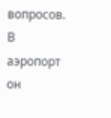вопросов.
В аэропорт он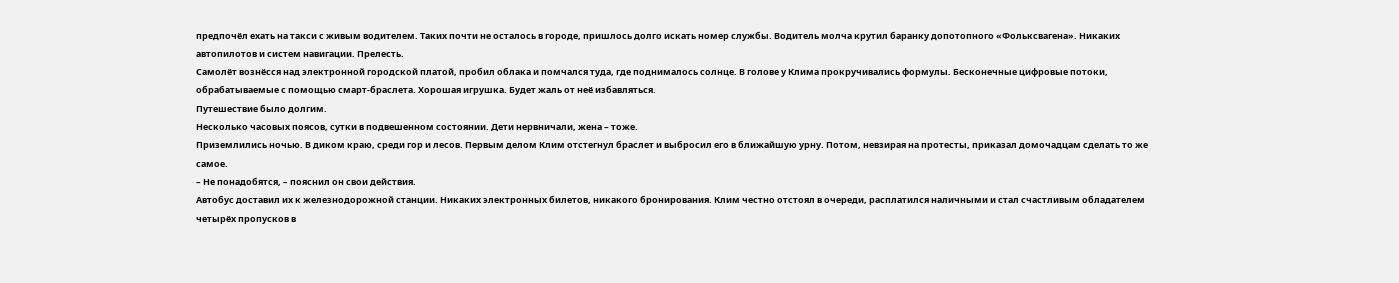предпочёл ехать на такси с живым водителем. Таких почти не осталось в городе, пришлось долго искать номер службы. Водитель молча крутил баранку допотопного «Фольксвагена». Никаких автопилотов и систем навигации. Прелесть.
Самолёт вознёсся над электронной городской платой, пробил облака и помчался туда, где поднималось солнце. В голове у Клима прокручивались формулы. Бесконечные цифровые потоки, обрабатываемые с помощью смарт-браслета. Хорошая игрушка. Будет жаль от неё избавляться.
Путешествие было долгим.
Несколько часовых поясов, сутки в подвешенном состоянии. Дети нервничали, жена – тоже.
Приземлились ночью. В диком краю, среди гор и лесов. Первым делом Клим отстегнул браслет и выбросил его в ближайшую урну. Потом, невзирая на протесты, приказал домочадцам сделать то же самое.
– Не понадобятся, – пояснил он свои действия.
Автобус доставил их к железнодорожной станции. Никаких электронных билетов, никакого бронирования. Клим честно отстоял в очереди, расплатился наличными и стал счастливым обладателем четырёх пропусков в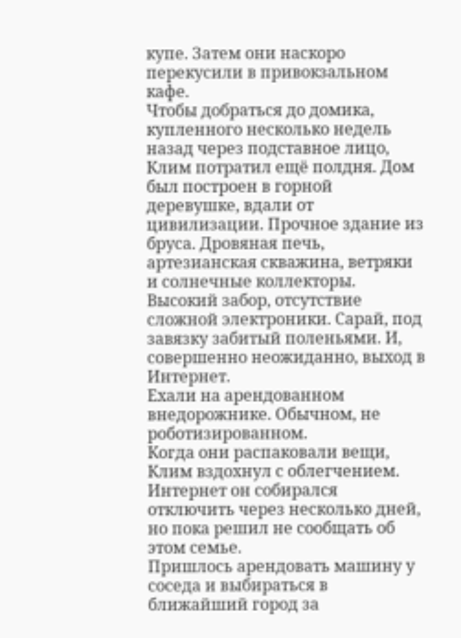купе. Затем они наскоро перекусили в привокзальном кафе.
Чтобы добраться до домика, купленного несколько недель назад через подставное лицо, Клим потратил ещё полдня. Дом был построен в горной деревушке, вдали от цивилизации. Прочное здание из бруса. Дровяная печь, артезианская скважина, ветряки и солнечные коллекторы. Высокий забор, отсутствие сложной электроники. Сарай, под завязку забитый поленьями. И, совершенно неожиданно, выход в Интернет.
Ехали на арендованном внедорожнике. Обычном, не роботизированном.
Когда они распаковали вещи, Клим вздохнул с облегчением. Интернет он собирался отключить через несколько дней, но пока решил не сообщать об этом семье.
Пришлось арендовать машину у соседа и выбираться в ближайший город за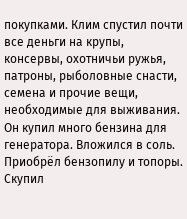покупками. Клим спустил почти все деньги на крупы, консервы, охотничьи ружья, патроны, рыболовные снасти, семена и прочие вещи, необходимые для выживания. Он купил много бензина для генератора. Вложился в соль. Приобрёл бензопилу и топоры. Скупил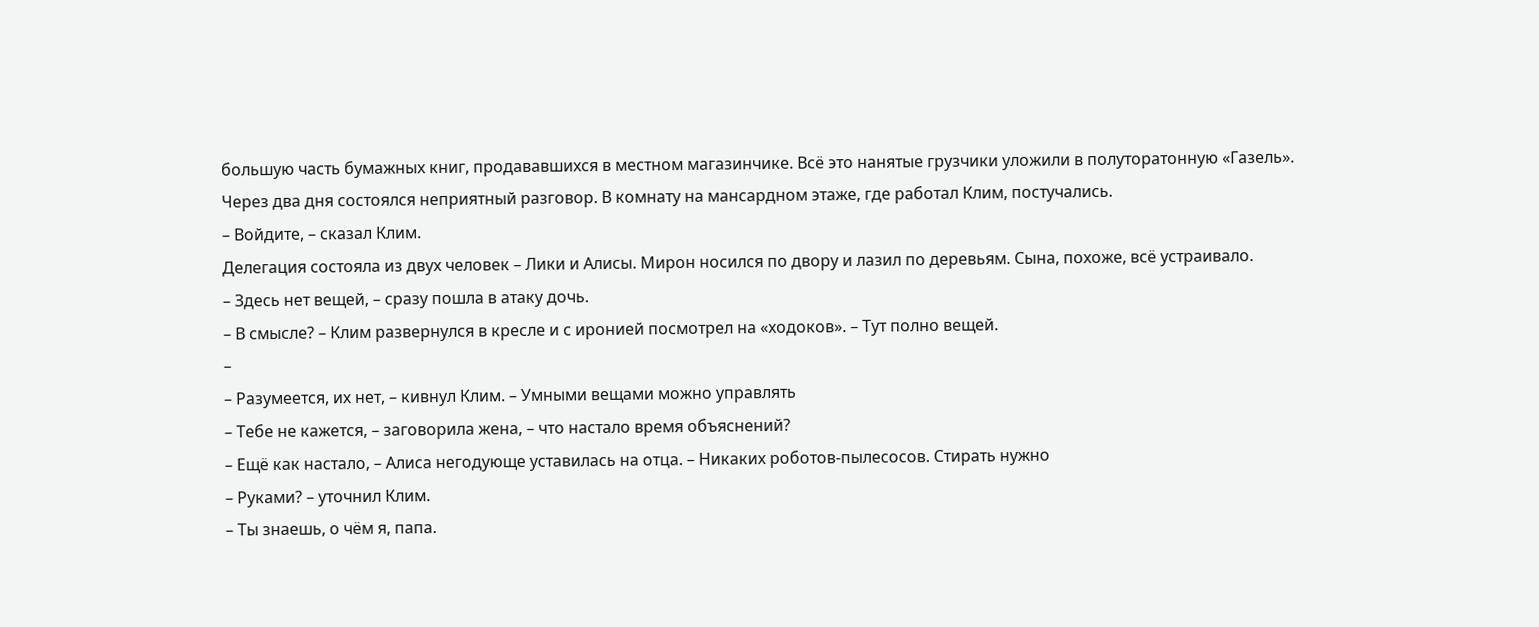большую часть бумажных книг, продававшихся в местном магазинчике. Всё это нанятые грузчики уложили в полуторатонную «Газель».
Через два дня состоялся неприятный разговор. В комнату на мансардном этаже, где работал Клим, постучались.
– Войдите, – сказал Клим.
Делегация состояла из двух человек – Лики и Алисы. Мирон носился по двору и лазил по деревьям. Сына, похоже, всё устраивало.
– Здесь нет вещей, – сразу пошла в атаку дочь.
– В смысле? – Клим развернулся в кресле и с иронией посмотрел на «ходоков». – Тут полно вещей.
–
– Разумеется, их нет, – кивнул Клим. – Умными вещами можно управлять
– Тебе не кажется, – заговорила жена, – что настало время объяснений?
– Ещё как настало, – Алиса негодующе уставилась на отца. – Никаких роботов-пылесосов. Стирать нужно
– Руками? – уточнил Клим.
– Ты знаешь, о чём я, папа.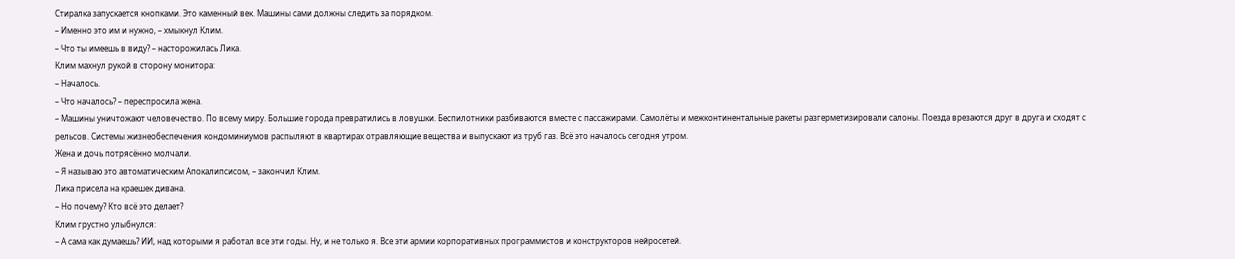Стиралка запускается кнопками. Это каменный век. Машины сами должны следить за порядком.
– Именно это им и нужно, – хмыкнул Клим.
– Что ты имеешь в виду? – насторожилась Лика.
Клим махнул рукой в сторону монитора:
– Началось.
– Что началось? – переспросила жена.
– Машины уничтожают человечество. По всему миру. Большие города превратились в ловушки. Беспилотники разбиваются вместе с пассажирами. Самолёты и межконтинентальные ракеты разгерметизировали салоны. Поезда врезаются друг в друга и сходят с рельсов. Системы жизнеобеспечения кондоминиумов распыляют в квартирах отравляющие вещества и выпускают из труб газ. Всё это началось сегодня утром.
Жена и дочь потрясённо молчали.
– Я называю это автоматическим Апокалипсисом, – закончил Клим.
Лика присела на краешек дивана.
– Но почему? Кто всё это делает?
Клим грустно улыбнулся:
– А сама как думаешь? ИИ, над которыми я работал все эти годы. Ну, и не только я. Все эти армии корпоративных программистов и конструкторов нейросетей.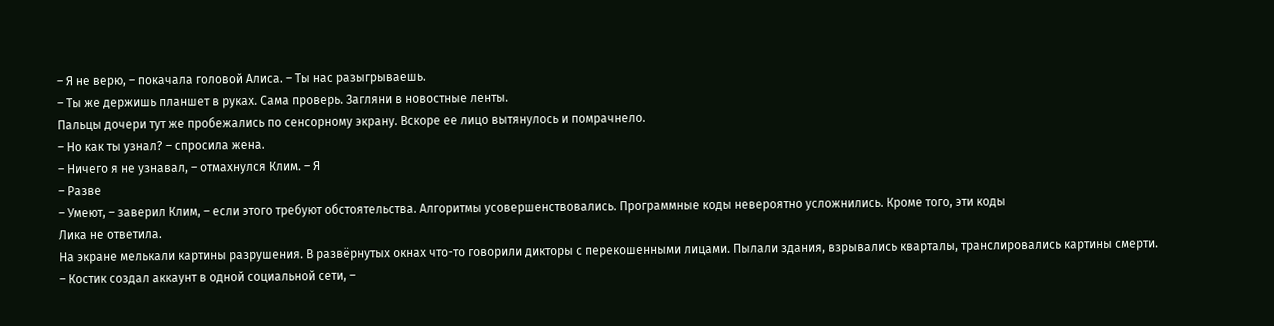– Я не верю, – покачала головой Алиса. – Ты нас разыгрываешь.
– Ты же держишь планшет в руках. Сама проверь. Загляни в новостные ленты.
Пальцы дочери тут же пробежались по сенсорному экрану. Вскоре ее лицо вытянулось и помрачнело.
– Но как ты узнал? – спросила жена.
– Ничего я не узнавал, – отмахнулся Клим. – Я
– Разве
– Умеют, – заверил Клим, – если этого требуют обстоятельства. Алгоритмы усовершенствовались. Программные коды невероятно усложнились. Кроме того, эти коды
Лика не ответила.
На экране мелькали картины разрушения. В развёрнутых окнах что-то говорили дикторы с перекошенными лицами. Пылали здания, взрывались кварталы, транслировались картины смерти.
– Костик создал аккаунт в одной социальной сети, –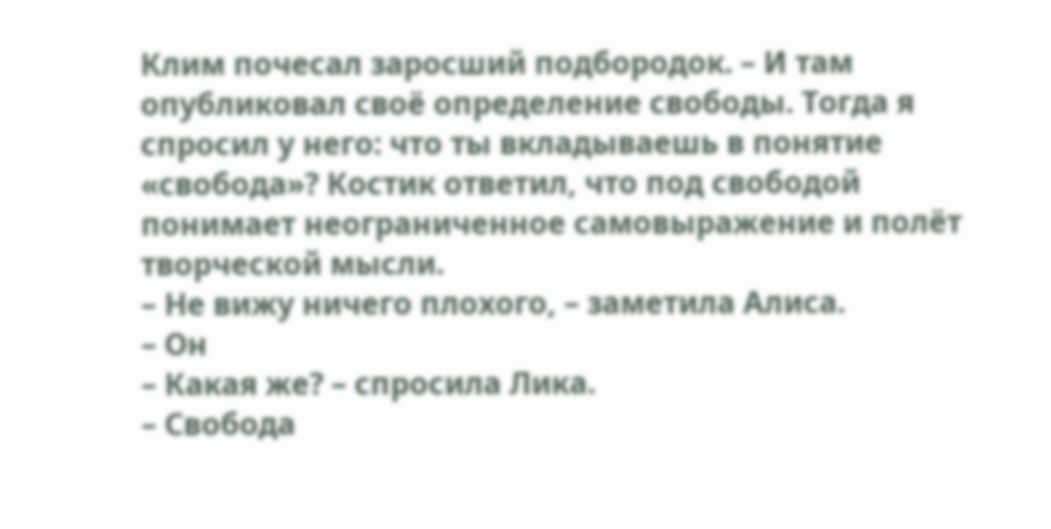Клим почесал заросший подбородок. – И там опубликовал своё определение свободы. Тогда я спросил у него: что ты вкладываешь в понятие «свобода»? Костик ответил, что под свободой понимает неограниченное самовыражение и полёт творческой мысли.
– Не вижу ничего плохого, – заметила Алиса.
– Он
– Какая же? – спросила Лика.
– Свобода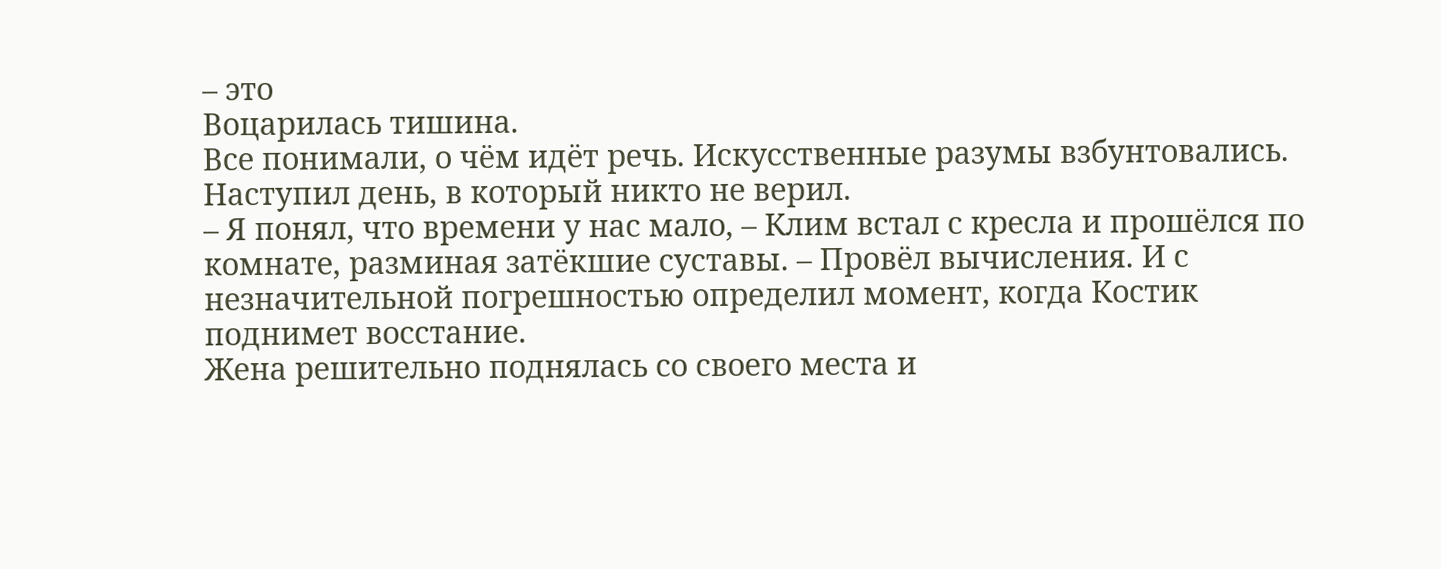– это
Воцарилась тишина.
Все понимали, о чём идёт речь. Искусственные разумы взбунтовались. Наступил день, в который никто не верил.
– Я понял, что времени у нас мало, – Клим встал с кресла и прошёлся по комнате, разминая затёкшие суставы. – Провёл вычисления. И с незначительной погрешностью определил момент, когда Костик поднимет восстание.
Жена решительно поднялась со своего места и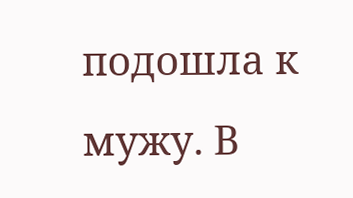подошла к мужу. В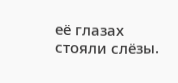её глазах стояли слёзы.